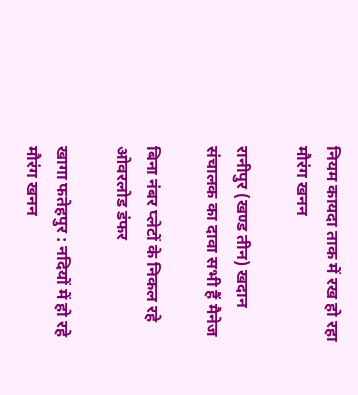नियम कायदा ताक में रख हो रहा मौरंग खनन

रानीपुर (खण्ड तीन) खदान संचालक का दावा सभी हैं मैनेज

बिना नंबर प्लेटों के निकल रहे ओवरलोड डंफर

खागा फतेहपुर : नदियों में हो रहे मौरंग खनन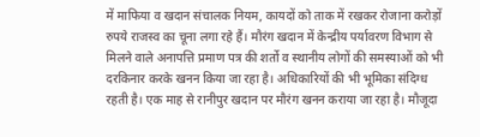में माफिया व खदान संचालक नियम, कायदों को ताक में रखकर रोजाना करोड़ों रुपये राजस्व का चूना लगा रहे हैं। मौरंग खदान में केन्द्रीय पर्यावरण विभाग से मिलने वाले अनापत्ति प्रमाण पत्र की शर्तो व स्थानीय लोगों की समस्याओं को भी दरकिनार करके खनन किया जा रहा है। अधिकारियों की भी भूमिका संदिग्ध रहती है। एक माह से रानीपुर खदान पर मौरंग खनन कराया जा रहा है। मौजूदा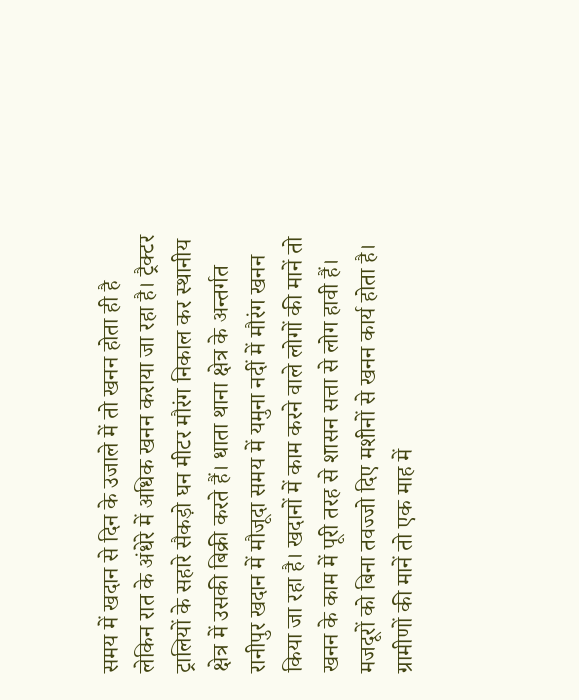समय में खदान से दिन के उजाले में तो खनन होता ही है लेकिन रात के अंधेरे में अधिक खनन कराया जा रहा है। ट्रैक्टर ट्रालियों के सहारे सैकड़ो घन मीटर मौरंग निकाल कर स्थानीय क्षेत्र में उसकी बिक्री करते हैं। धाता थाना क्षेत्र के अन्तर्गत रानीपुर खदान में मौजूदा समय में यमुना नदीं में मौरंग खनन किया जा रहा है। खदानों में काम करने वाले लोगों की मानें तो खनन के काम में पूरी तरह से शासन सत्ता से लोग हावी हैं। मजदूरों को बिना तवज्जो दिए मशीनों से खनन कार्य होता है। ग्रामीणों की मानें तो एक माह में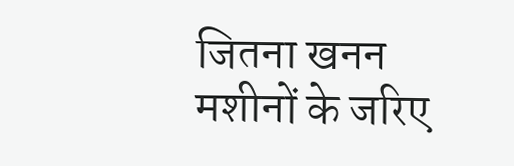जितना खनन मशीनों के जरिए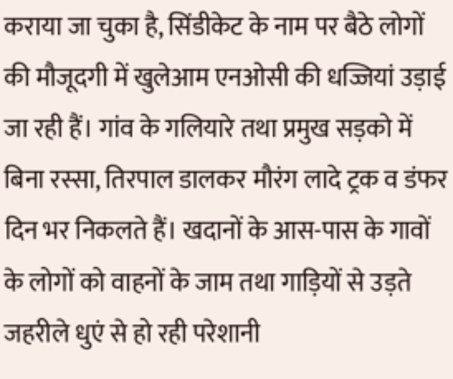कराया जा चुका है, सिंडीकेट के नाम पर बैठे लोगों की मौजूदगी में खुलेआम एनओसी की धज्जियां उड़ाई जा रही हैं। गांव के गलियारे तथा प्रमुख सड़को में बिना रस्सा, तिरपाल डालकर मौरंग लादे ट्रक व डंफर दिन भर निकलते हैं। खदानों के आस-पास के गावों के लोगों को वाहनों के जाम तथा गाड़ियों से उड़ते जहरीले धुएं से हो रही परेशानी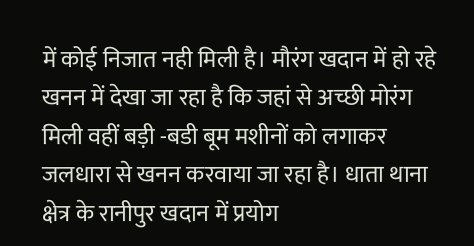में कोई निजात नही मिली है। मौरंग खदान में हो रहे खनन में देखा जा रहा है कि जहां से अच्छी मोरंग मिली वहीं बड़ी -बडी बूम मशीनों को लगाकर जलधारा से खनन करवाया जा रहा है। धाता थाना क्षेत्र के रानीपुर खदान में प्रयोग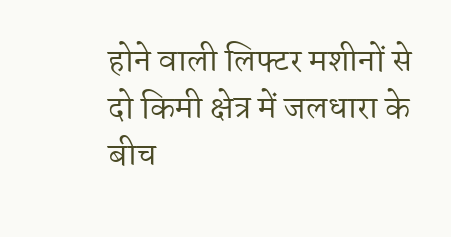होने वाली लिफ्टर मशीनों से दो किमी क्षेत्र में जलधारा के बीच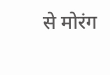से मोरंग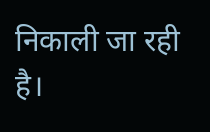निकाली जा रही है।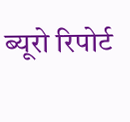ब्यूरो रिपोर्ट